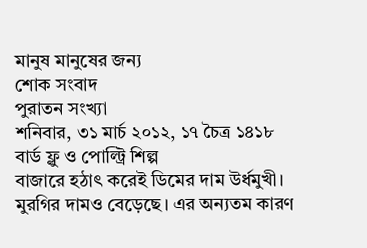মানুষ মানুষের জন্য
শোক সংবাদ
পুরাতন সংখ্যা
শনিবার, ৩১ মার্চ ২০১২, ১৭ চৈত্র ১৪১৮
বার্ড ফ্লু ও পোল্ট্রি শিল্প
বাজারে হঠাৎ করেই ডিমের দাম উর্ধমুখী। মুরগির দামও বেড়েছে। এর অন্যতম কারণ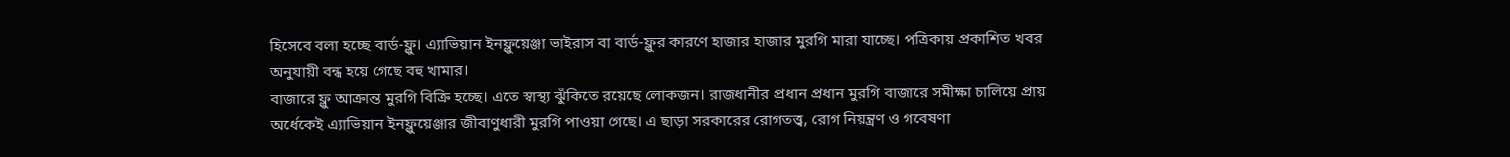হিসেবে বলা হচ্ছে বার্ড-ফ্লু। এ্যাভিয়ান ইনফ্লুয়েঞ্জা ভাইরাস বা বার্ড-ফ্লুর কারণে হাজার হাজার মুরগি মারা যাচ্ছে। পত্রিকায় প্রকাশিত খবর অনুযায়ী বন্ধ হয়ে গেছে বহু খামার।
বাজারে ফ্লু আক্রান্ত মুরগি বিক্রি হচ্ছে। এতে স্বাস্থ্য ঝুঁকিতে রয়েছে লোকজন। রাজধানীর প্রধান প্রধান মুরগি বাজারে সমীক্ষা চালিয়ে প্রায় অর্ধেকেই এ্যাভিয়ান ইনফ্লুয়েঞ্জার জীবাণুধারী মুরগি পাওয়া গেছে। এ ছাড়া সরকারের রোগতত্ত্ব, রোগ নিয়ন্ত্রণ ও গবেষণা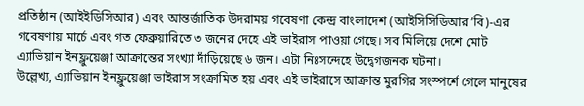প্রতিষ্ঠান (আইইডিসিআর) এবং আন্তর্জাতিক উদরাময় গবেষণা কেন্দ্র বাংলাদেশ (আইসিসিডিআর’বি)-এর গবেষণায় মার্চে এবং গত ফেব্রুয়ারিতে ৩ জনের দেহে এই ভাইরাস পাওয়া গেছে। সব মিলিয়ে দেশে মোট এ্যাভিয়ান ইনফ্লুয়েঞ্জা আক্রান্তের সংখ্যা দাঁড়িয়েছে ৬ জন। এটা নিঃসন্দেহে উদ্বেগজনক ঘটনা।
উল্লেখ্য, এ্যাভিয়ান ইনফ্লুয়েঞ্জা ভাইরাস সংক্রামিত হয় এবং এই ভাইরাসে আক্রান্ত মুরগির সংস্পর্শে গেলে মানুষের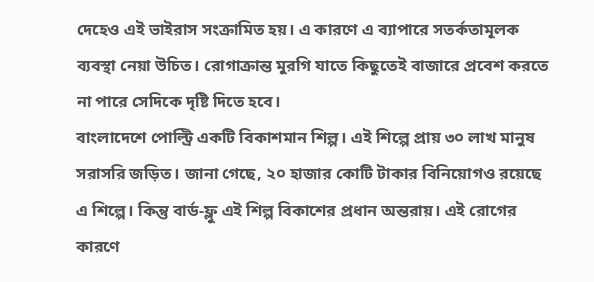দেহেও এই ভাইরাস সংক্রামিত হয়। এ কারণে এ ব্যাপারে সতর্কতামূলক ব্যবস্থা নেয়া উচিত। রোগাক্রান্ত মুরগি যাতে কিছুতেই বাজারে প্রবেশ করতে না পারে সেদিকে দৃষ্টি দিতে হবে।
বাংলাদেশে পোল্ট্রি একটি বিকাশমান শিল্প। এই শিল্পে প্রায় ৩০ লাখ মানুষ সরাসরি জড়িত। জানা গেছে, ২০ হাজার কোটি টাকার বিনিয়োগও রয়েছে এ শিল্পে। কিন্তু বার্ড-ফ্লু এই শিল্প বিকাশের প্রধান অন্তরায়। এই রোগের কারণে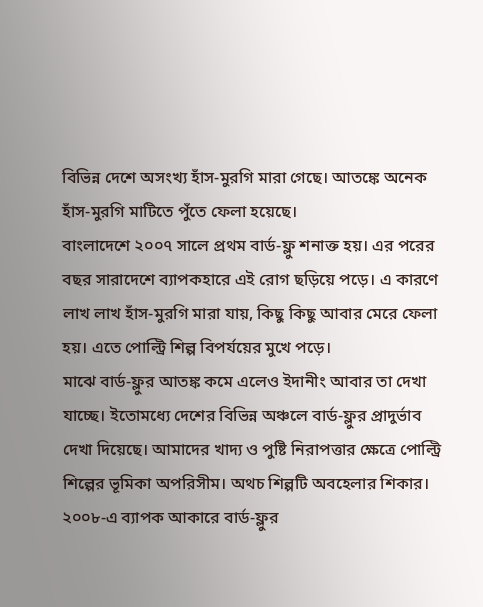বিভিন্ন দেশে অসংখ্য হাঁস-মুরগি মারা গেছে। আতঙ্কে অনেক হাঁস-মুরগি মাটিতে পুঁতে ফেলা হয়েছে।
বাংলাদেশে ২০০৭ সালে প্রথম বার্ড-ফ্লু শনাক্ত হয়। এর পরের বছর সারাদেশে ব্যাপকহারে এই রোগ ছড়িয়ে পড়ে। এ কারণে লাখ লাখ হাঁস-মুরগি মারা যায়, কিছু কিছু আবার মেরে ফেলা হয়। এতে পোল্ট্রি শিল্প বিপর্যয়ের মুখে পড়ে।
মাঝে বার্ড-ফ্লুর আতঙ্ক কমে এলেও ইদানীং আবার তা দেখা যাচ্ছে। ইতোমধ্যে দেশের বিভিন্ন অঞ্চলে বার্ড-ফ্লুর প্রাদুর্ভাব দেখা দিয়েছে। আমাদের খাদ্য ও পুষ্টি নিরাপত্তার ক্ষেত্রে পোল্ট্রি শিল্পের ভূমিকা অপরিসীম। অথচ শিল্পটি অবহেলার শিকার।
২০০৮-এ ব্যাপক আকারে বার্ড-ফ্লুর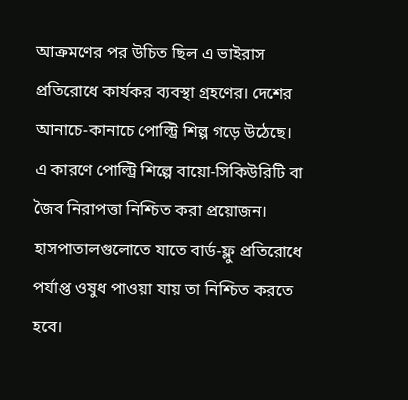আক্রমণের পর উচিত ছিল এ ভাইরাস প্রতিরোধে কার্যকর ব্যবস্থা গ্রহণের। দেশের আনাচে-কানাচে পোল্ট্রি শিল্প গড়ে উঠেছে। এ কারণে পোল্ট্রি শিল্পে বায়ো-সিকিউরিটি বা জৈব নিরাপত্তা নিশ্চিত করা প্রয়োজন। হাসপাতালগুলোতে যাতে বার্ড-ফ্লু প্রতিরোধে পর্যাপ্ত ওষুধ পাওয়া যায় তা নিশ্চিত করতে হবে।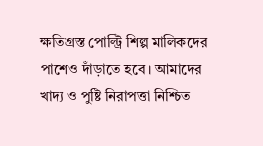ক্ষতিগ্রস্ত পোল্ট্রি শিল্প মালিকদের পাশেও দাঁড়াতে হবে। আমাদের খাদ্য ও পুষ্টি নিরাপত্তা নিশ্চিত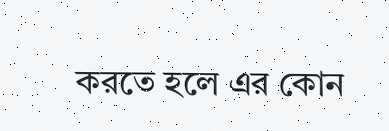করতে হলে এর কোন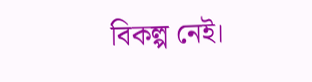বিকল্প নেই।